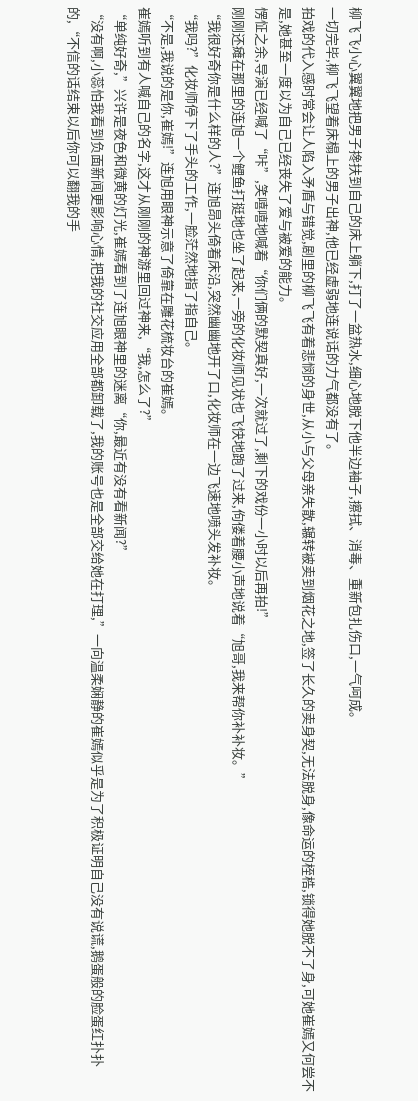柳飞飞小心翼翼地把男子搀扶到自己的床上躺下,打了一盆热水,细心地脱下他半边袖子,擦拭、消毒、重新包扎伤口,一气呵成。
一切完毕,柳飞飞望着床榻上的男子出神,他已经虚弱地连说话的力气都没有了。
拍戏的代入感时常会让人陷入矛盾与错觉,剧里的柳飞飞有着悲悯的身世,从小与父母亲失散,辗转被卖到烟花之地,签了长久的卖身契,无法脱身,像命运的桎梏,锁得她脱不了身,可她崔嫣又何尝不是,她甚至一度以为自己已经丧失了爱与被爱的能力。
愣怔之余,导演已经喊了“咔”,笑嘻嘻地喊着“你们俩的默契真好,一次就过了,剩下的戏份一小时以后再拍!”
刚刚还瘫在那里的连旭一个鲤鱼打挺地也坐了起来,一旁的化妆师见状也飞快地跑了过来,佝偻着腰小声地说着“旭哥,我来帮你补补妆。”
“我很好奇你是什么样的人?”连旭昂头倚着床沿,突然幽幽地开了口,化妆师在一边飞速地喷头发补妆。
“我吗?”化妆师停下了手头的工作,一脸茫然地指了指自己。
“不是,我说的是你,崔嫣!”连旭用眼神示意了倚靠在雕花梳妆台的崔嫣。
崔嫣听到有人喊自己的名字,这才从刚刚的神游里回过神来,“我,怎么了?”
“单纯好奇,”兴许是夜色和微黄的灯光,崔嫣看到了连旭眼神里的迷离“你,最近有没有看新闻?”
“没有啊,小蕊怕我看到负面新闻更影响心情,把我的社交应用全部都卸载了,我的账号也是全部交给她在打理,”一向温柔娴静的崔嫣似乎是为了积极证明自己没有说谎,鹅蛋般的脸蛋红扑扑的,“不信的话结束以后你可以翻我的手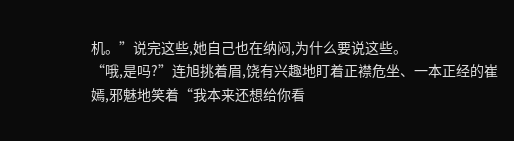机。”说完这些,她自己也在纳闷,为什么要说这些。
“哦,是吗?”连旭挑着眉,饶有兴趣地盯着正襟危坐、一本正经的崔嫣,邪魅地笑着“我本来还想给你看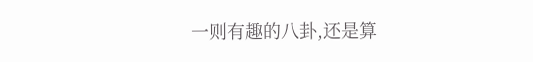一则有趣的八卦,还是算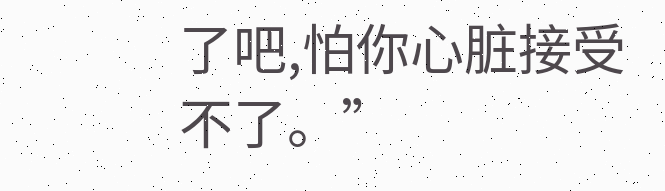了吧,怕你心脏接受不了。”